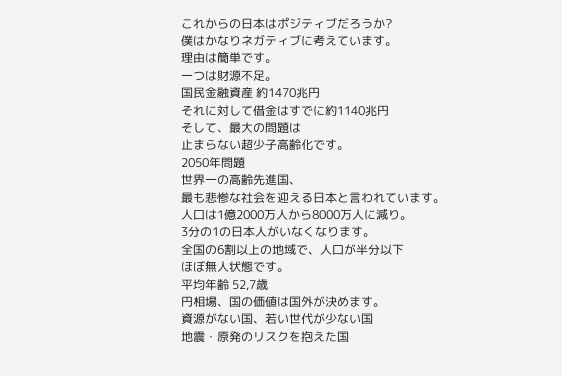これからの日本はポジティブだろうか?
僕はかなりネガティブに考えています。
理由は簡単です。
一つは財源不足。
国民金融資産 約1470兆円
それに対して借金はすでに約1140兆円
そして、最大の問題は
止まらない超少子高齢化です。
2050年問題
世界一の高齢先進国、
最も悲惨な社会を迎える日本と言われています。
人口は1億2000万人から8000万人に減り。
3分の1の日本人がいなくなります。
全国の6割以上の地域で、人口が半分以下
ほぼ無人状態です。
平均年齢 52,7歳
円相場、国の価値は国外が決めます。
資源がない国、若い世代が少ない国
地震・原発のリスクを抱えた国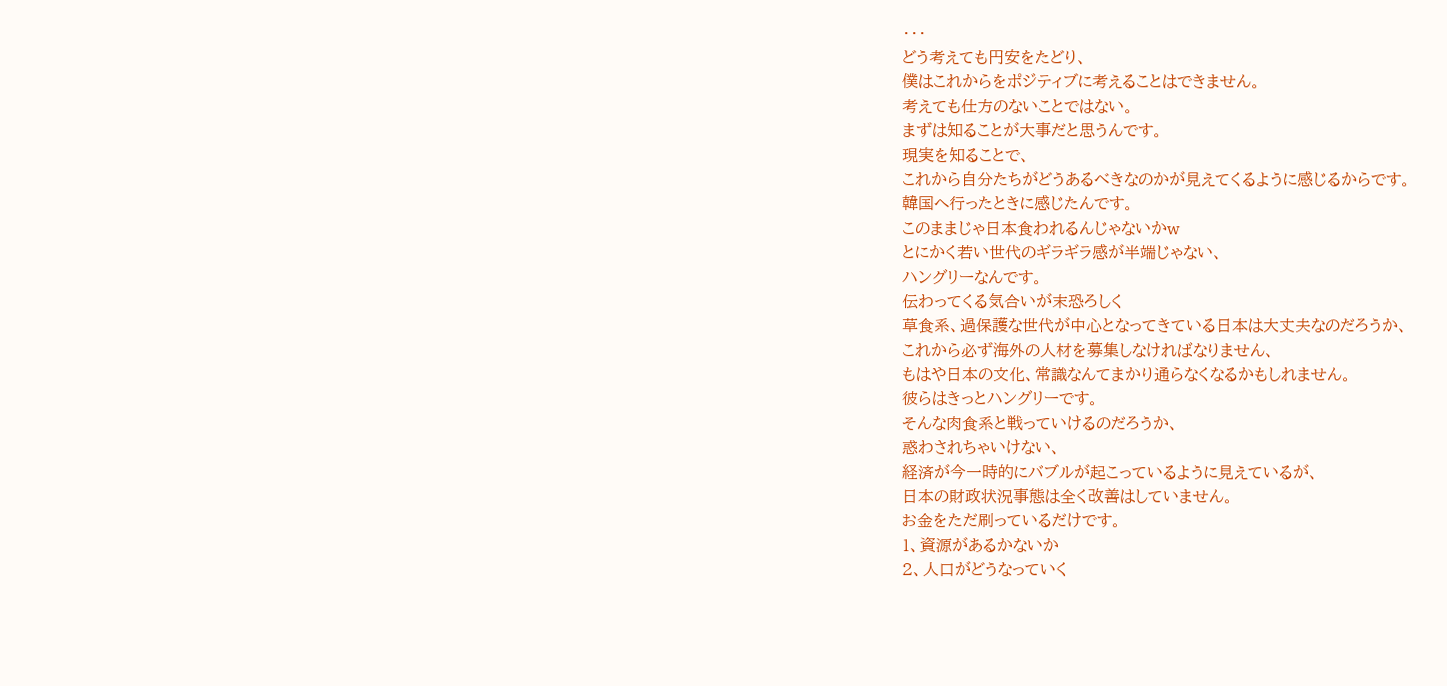・・・
どう考えても円安をたどり、
僕はこれからをポジティブに考えることはできません。
考えても仕方のないことではない。
まずは知ることが大事だと思うんです。
現実を知ることで、
これから自分たちがどうあるべきなのかが見えてくるように感じるからです。
韓国へ行ったときに感じたんです。
このままじゃ日本食われるんじゃないかw
とにかく若い世代のギラギラ感が半端じゃない、
ハングリーなんです。
伝わってくる気合いが末恐ろしく
草食系、過保護な世代が中心となってきている日本は大丈夫なのだろうか、
これから必ず海外の人材を募集しなければなりません、
もはや日本の文化、常識なんてまかり通らなくなるかもしれません。
彼らはきっとハングリーです。
そんな肉食系と戦っていけるのだろうか、
惑わされちゃいけない、
経済が今一時的にバブルが起こっているように見えているが、
日本の財政状況事態は全く改善はしていません。
お金をただ刷っているだけです。
1、資源があるかないか
2、人口がどうなっていく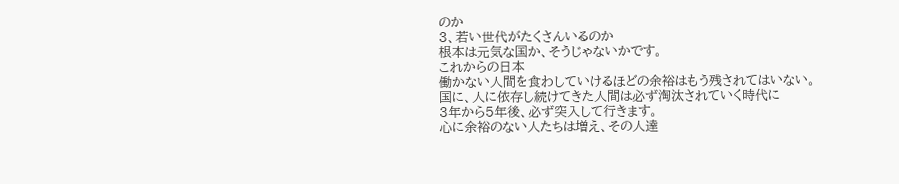のか
3、若い世代がたくさんいるのか
根本は元気な国か、そうじゃないかです。
これからの日本
働かない人間を食わしていけるほどの余裕はもう残されてはいない。
国に、人に依存し続けてきた人間は必ず淘汰されていく時代に
3年から5年後、必ず突入して行きます。
心に余裕のない人たちは増え、その人達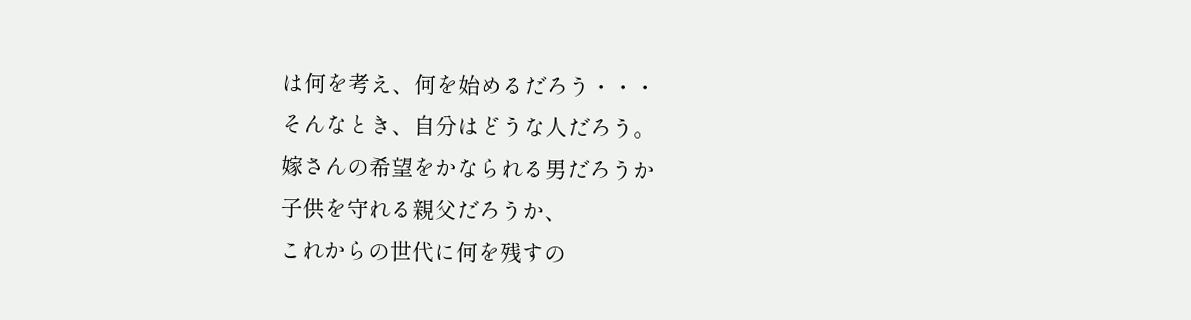は何を考え、何を始めるだろう・・・
そんなとき、自分はどうな人だろう。
嫁さんの希望をかなられる男だろうか
子供を守れる親父だろうか、
これからの世代に何を残すの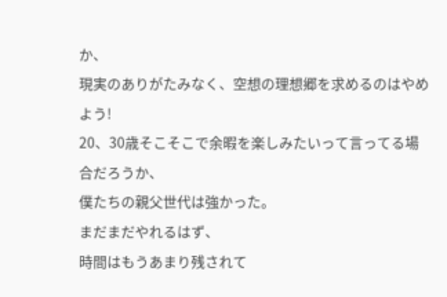か、
現実のありがたみなく、空想の理想郷を求めるのはやめよう!
20、30歳そこそこで余暇を楽しみたいって言ってる場合だろうか、
僕たちの親父世代は強かった。
まだまだやれるはず、
時間はもうあまり残されて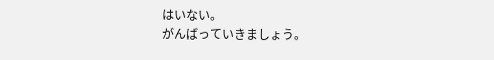はいない。
がんばっていきましょう。